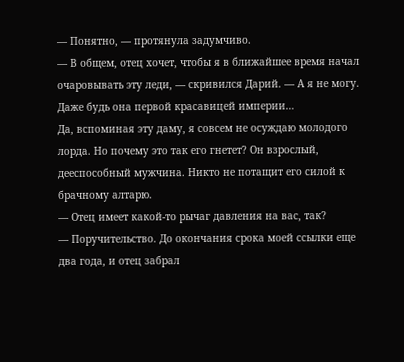— Понятно, — протянула задумчиво.
— В общем, отец хочет, чтобы я в ближайшее время начал очаровывать эту леди, — скривился Дарий. — А я не могу. Даже будь она первой красавицей империи…
Да, вспоминая эту даму, я совсем не осуждаю молодого лорда. Но почему это так его гнетет? Он взрослый, дееспособный мужчина. Никто не потащит его силой к брачному алтарю.
— Отец имеет какой-то рычаг давления на вас, так?
— Поручительство. До окончания срока моей ссылки еще два года, и отец забрал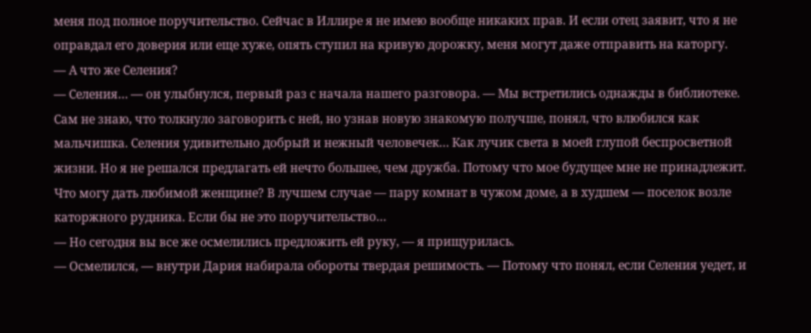меня под полное поручительство. Сейчас в Иллире я не имею вообще никаких прав. И если отец заявит, что я не оправдал его доверия или еще хуже, опять ступил на кривую дорожку, меня могут даже отправить на каторгу.
— А что же Селения?
— Селения… — он улыбнулся, первый раз с начала нашего разговора. — Мы встретились однажды в библиотеке. Сам не знаю, что толкнуло заговорить с ней, но узнав новую знакомую получше, понял, что влюбился как мальчишка. Селения удивительно добрый и нежный человечек… Как лучик света в моей глупой беспросветной жизни. Но я не решался предлагать ей нечто большее, чем дружба. Потому что мое будущее мне не принадлежит. Что могу дать любимой женщине? В лучшем случае — пару комнат в чужом доме, а в худшем — поселок возле каторжного рудника. Если бы не это поручительство…
— Но сегодня вы все же осмелились предложить ей руку, — я прищурилась.
— Осмелился, — внутри Дария набирала обороты твердая решимость. — Потому что понял, если Селения уедет, и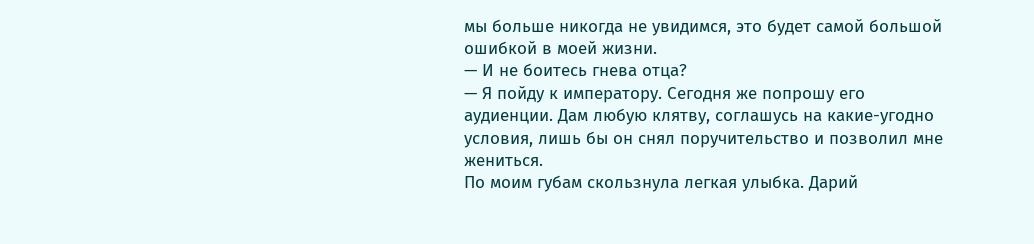мы больше никогда не увидимся, это будет самой большой ошибкой в моей жизни.
— И не боитесь гнева отца?
— Я пойду к императору. Сегодня же попрошу его аудиенции. Дам любую клятву, соглашусь на какие-угодно условия, лишь бы он снял поручительство и позволил мне жениться.
По моим губам скользнула легкая улыбка. Дарий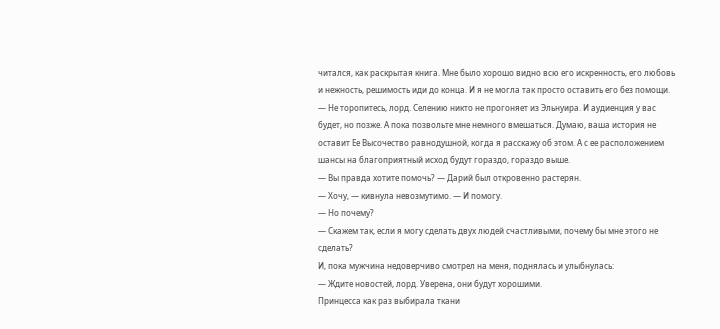читался, как раскрытая книга. Мне было хорошо видно всю его искренность, его любовь и нежность, решимость иди до конца. И я не могла так просто оставить его без помощи.
— Не торопитесь, лорд. Селению никто не прогоняет из Эльнуира. И аудиенция у вас будет, но позже. А пока позвольте мне немного вмешаться. Думаю, ваша история не оставит Ее Высочество равнодушной, когда я расскажу об этом. А с ее расположением шансы на благоприятный исход будут гораздо, гораздо выше.
— Вы правда хотите помочь? — Дарий был откровенно растерян.
— Хочу, — кивнула невозмутимо. — И помогу.
— Но почему?
— Скажем так, если я могу сделать двух людей счастливыми, почему бы мне этого не сделать?
И, пока мужчина недоверчиво смотрел на меня, поднялась и улыбнулась:
— Ждите новостей, лорд. Уверена, они будут хорошими.
Принцесса как раз выбирала ткани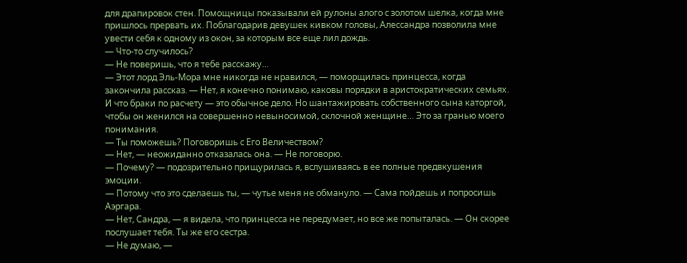для драпировок стен. Помощницы показывали ей рулоны алого с золотом шелка, когда мне пришлось прервать их. Поблагодарив девушек кивком головы, Алессандра позволила мне увести себя к одному из окон, за которым все еще лил дождь.
— Что-то случилось?
— Не поверишь, что я тебе расскажу…
— Этот лорд Эль-Мора мне никогда не нравился, — поморщилась принцесса, когда закончила рассказ. — Нет, я конечно понимаю, каковы порядки в аристократических семьях. И что браки по расчету — это обычное дело. Но шантажировать собственного сына каторгой, чтобы он женился на совершенно невыносимой, склочной женщине… Это за гранью моего понимания.
— Ты поможешь? Поговоришь с Его Величеством?
— Нет, — неожиданно отказалась она. — Не поговорю.
— Почему? — подозрительно прищурилась я, вслушиваясь в ее полные предвкушения эмоции.
— Потому что это сделаешь ты, — чутье меня не обмануло. — Сама пойдешь и попросишь Аэргара.
— Нет, Сандра, — я видела, что принцесса не передумает, но все же попыталась. — Он скорее послушает тебя. Ты же его сестра.
— Не думаю, —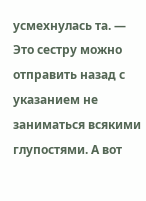усмехнулась та. — Это сестру можно отправить назад с указанием не заниматься всякими глупостями. А вот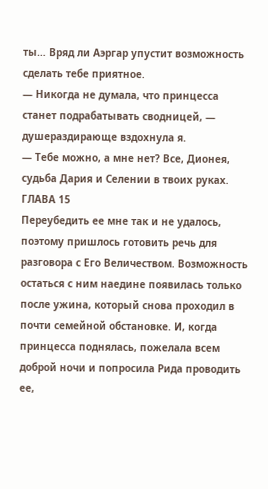ты… Вряд ли Аэргар упустит возможность сделать тебе приятное.
— Никогда не думала, что принцесса станет подрабатывать сводницей, — душераздирающе вздохнула я.
— Тебе можно, а мне нет? Все, Дионея, судьба Дария и Селении в твоих руках.
ГЛАВА 15
Переубедить ее мне так и не удалось, поэтому пришлось готовить речь для разговора с Его Величеством. Возможность остаться с ним наедине появилась только после ужина, который снова проходил в почти семейной обстановке. И, когда принцесса поднялась, пожелала всем доброй ночи и попросила Рида проводить ее,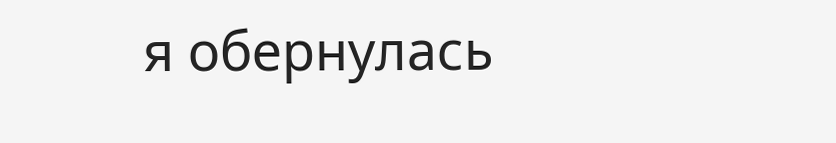я обернулась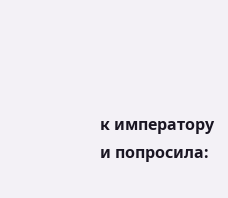к императору и попросила: